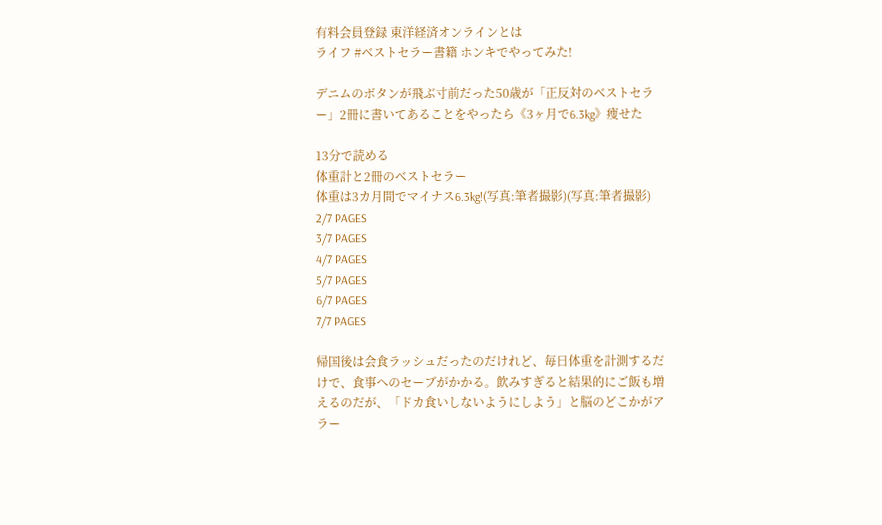有料会員登録 東洋経済オンラインとは
ライフ #ベストセラー書籍 ホンキでやってみた!

デニムのボタンが飛ぶ寸前だった50歳が「正反対のベストセラー」2冊に書いてあることをやったら《3ヶ月で6.3kg》痩せた

13分で読める
体重計と2冊のベストセラー
体重は3カ月間でマイナス6.3kg!(写真:筆者撮影)(写真:筆者撮影)
2/7 PAGES
3/7 PAGES
4/7 PAGES
5/7 PAGES
6/7 PAGES
7/7 PAGES

帰国後は会食ラッシュだったのだけれど、毎日体重を計測するだけで、食事へのセーブがかかる。飲みすぎると結果的にご飯も増えるのだが、「ドカ食いしないようにしよう」と脳のどこかがアラー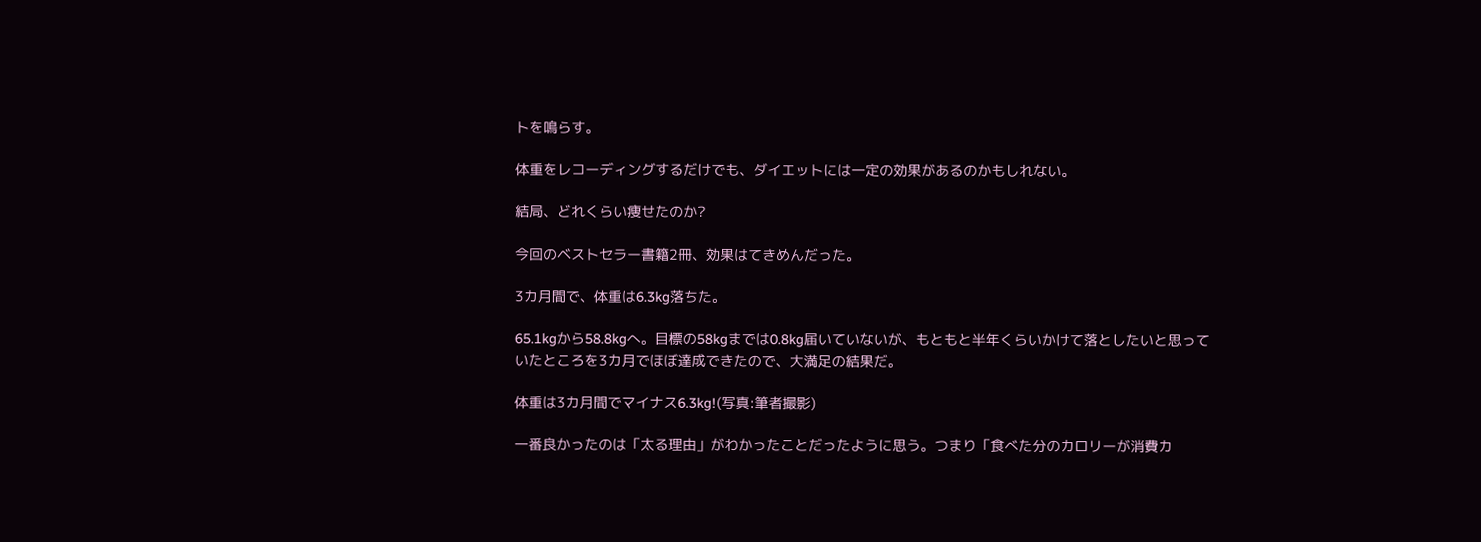トを鳴らす。

体重をレコーディングするだけでも、ダイエットには一定の効果があるのかもしれない。

結局、どれくらい痩せたのか?

今回のベストセラー書籍2冊、効果はてきめんだった。

3カ月間で、体重は6.3kg落ちた。

65.1kgから58.8kgへ。目標の58kgまでは0.8kg届いていないが、もともと半年くらいかけて落としたいと思っていたところを3カ月でほぼ達成できたので、大満足の結果だ。

体重は3カ月間でマイナス6.3kg!(写真:筆者撮影)

一番良かったのは「太る理由」がわかったことだったように思う。つまり「食べた分のカロリーが消費カ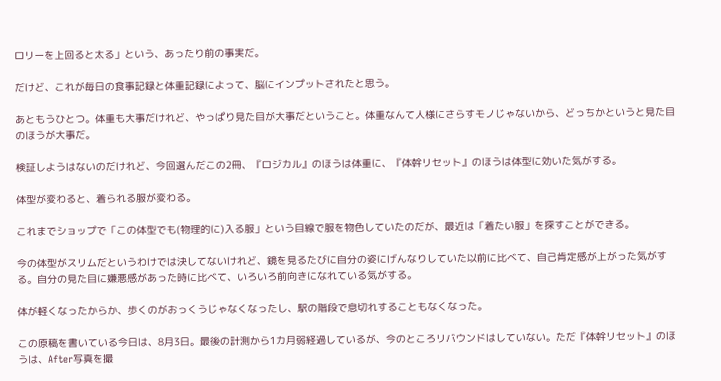ロリーを上回ると太る」という、あったり前の事実だ。

だけど、これが毎日の食事記録と体重記録によって、脳にインプットされたと思う。

あともうひとつ。体重も大事だけれど、やっぱり見た目が大事だということ。体重なんて人様にさらすモノじゃないから、どっちかというと見た目のほうが大事だ。

検証しようはないのだけれど、今回選んだこの2冊、『ロジカル』のほうは体重に、『体幹リセット』のほうは体型に効いた気がする。

体型が変わると、着られる服が変わる。

これまでショップで「この体型でも(物理的に)入る服」という目線で服を物色していたのだが、最近は「着たい服」を探すことができる。

今の体型がスリムだというわけでは決してないけれど、鏡を見るたびに自分の姿にげんなりしていた以前に比べて、自己肯定感が上がった気がする。自分の見た目に嫌悪感があった時に比べて、いろいろ前向きになれている気がする。

体が軽くなったからか、歩くのがおっくうじゃなくなったし、駅の階段で息切れすることもなくなった。

この原稿を書いている今日は、8月3日。最後の計測から1カ月弱経過しているが、今のところリバウンドはしていない。ただ『体幹リセット』のほうは、After写真を撮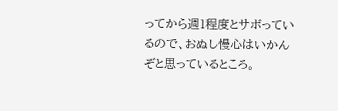ってから週1程度とサボっているので、おぬし慢心はいかんぞと思っているところ。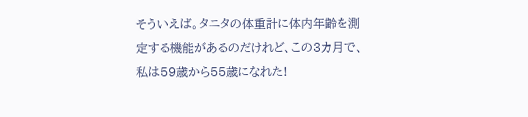そういえば。タニタの体重計に体内年齢を測定する機能があるのだけれど、この3カ月で、私は59歳から55歳になれた!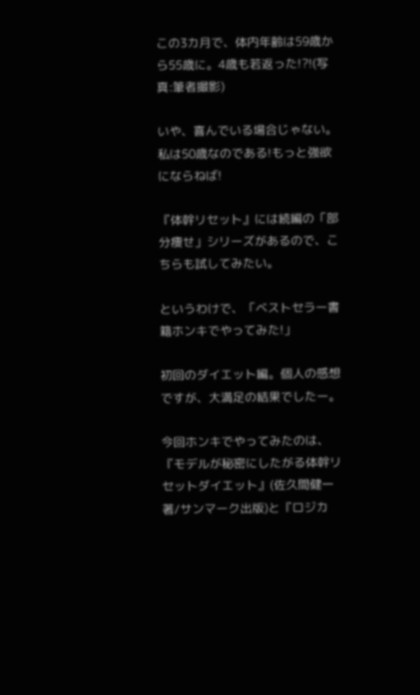この3カ月で、体内年齢は59歳から55歳に。4歳も若返った!?!(写真:筆者撮影)

いや、喜んでいる場合じゃない。私は50歳なのである!もっと強欲にならねば!

『体幹リセット』には続編の「部分痩せ」シリーズがあるので、こちらも試してみたい。

というわけで、「ベストセラー書籍ホンキでやってみた!」

初回のダイエット編。個人の感想ですが、大満足の結果でしたー。

今回ホンキでやってみたのは、『モデルが秘密にしたがる体幹リセットダイエット』(佐久間健一著/サンマーク出版)と『ロジカ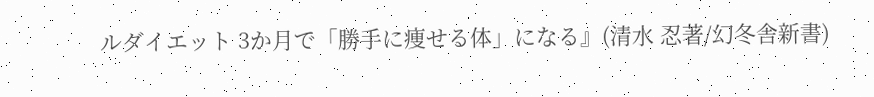ルダイエット 3か月で「勝手に痩せる体」になる』(清水 忍著/幻冬舎新書)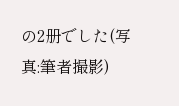の2册でした(写真:筆者撮影)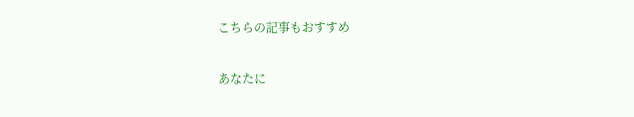こちらの記事もおすすめ

あなたに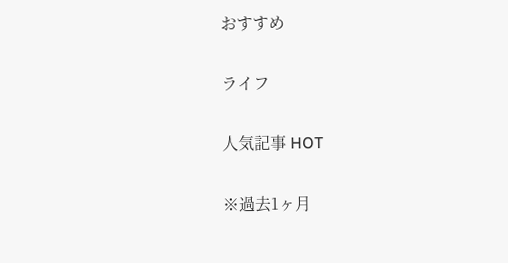おすすめ

ライフ

人気記事 HOT

※過去1ヶ月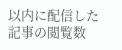以内に配信した記事の閲覧数